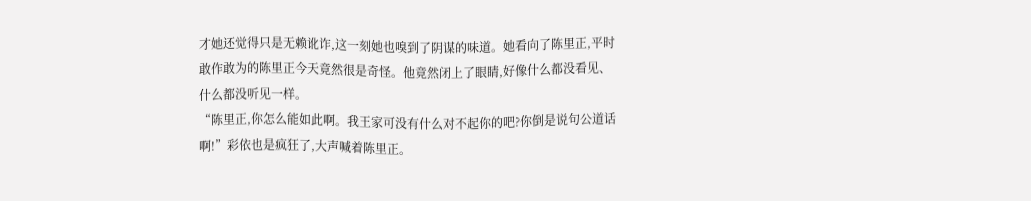才她还觉得只是无赖讹诈,这一刻她也嗅到了阴谋的味道。她看向了陈里正,平时敢作敢为的陈里正今天竟然很是奇怪。他竟然闭上了眼睛,好像什么都没看见、什么都没听见一样。
“陈里正,你怎么能如此啊。我王家可没有什么对不起你的吧?你倒是说句公道话啊!”彩依也是疯狂了,大声喊着陈里正。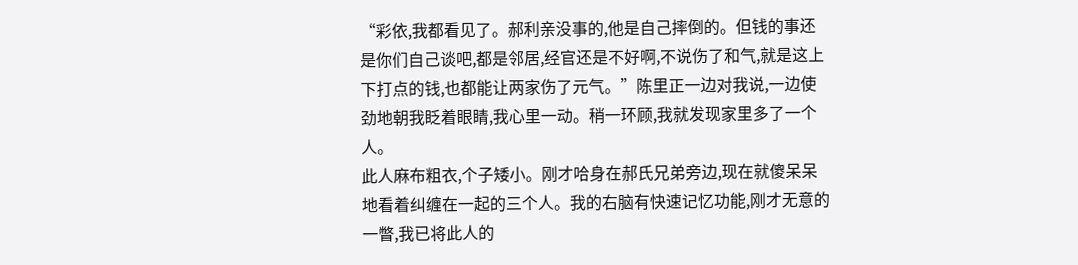“彩依,我都看见了。郝利亲没事的,他是自己摔倒的。但钱的事还是你们自己谈吧,都是邻居,经官还是不好啊,不说伤了和气,就是这上下打点的钱,也都能让两家伤了元气。”陈里正一边对我说,一边使劲地朝我眨着眼睛,我心里一动。稍一环顾,我就发现家里多了一个人。
此人麻布粗衣,个子矮小。刚才哈身在郝氏兄弟旁边,现在就傻呆呆地看着纠缠在一起的三个人。我的右脑有快速记忆功能,刚才无意的一瞥,我已将此人的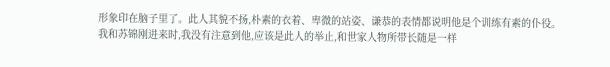形象印在脑子里了。此人其貌不扬,朴素的衣着、卑微的站姿、谦恭的表情都说明他是个训练有素的仆役。
我和苏锦刚进来时,我没有注意到他,应该是此人的举止,和世家人物所带长随是一样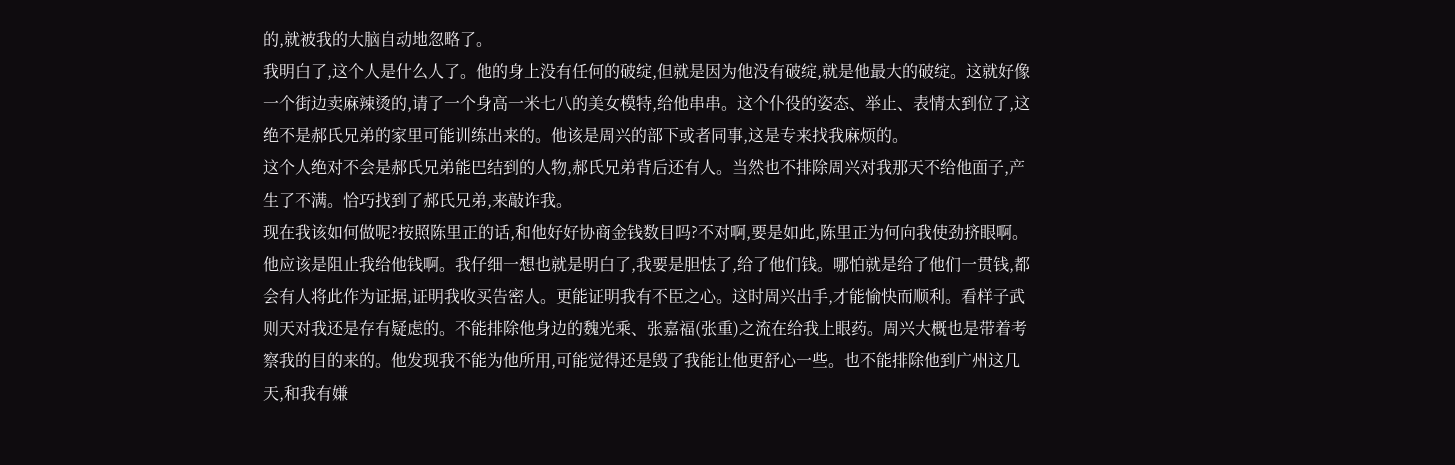的,就被我的大脑自动地忽略了。
我明白了,这个人是什么人了。他的身上没有任何的破绽,但就是因为他没有破绽,就是他最大的破绽。这就好像一个街边卖麻辣烫的,请了一个身高一米七八的美女模特,给他串串。这个仆役的姿态、举止、表情太到位了,这绝不是郝氏兄弟的家里可能训练出来的。他该是周兴的部下或者同事,这是专来找我麻烦的。
这个人绝对不会是郝氏兄弟能巴结到的人物,郝氏兄弟背后还有人。当然也不排除周兴对我那天不给他面子,产生了不满。恰巧找到了郝氏兄弟,来敲诈我。
现在我该如何做呢?按照陈里正的话,和他好好协商金钱数目吗?不对啊,要是如此,陈里正为何向我使劲挤眼啊。他应该是阻止我给他钱啊。我仔细一想也就是明白了,我要是胆怯了,给了他们钱。哪怕就是给了他们一贯钱,都会有人将此作为证据,证明我收买告密人。更能证明我有不臣之心。这时周兴出手,才能愉快而顺利。看样子武则天对我还是存有疑虑的。不能排除他身边的魏光乘、张嘉福(张重)之流在给我上眼药。周兴大概也是带着考察我的目的来的。他发现我不能为他所用,可能觉得还是毁了我能让他更舒心一些。也不能排除他到广州这几天,和我有嫌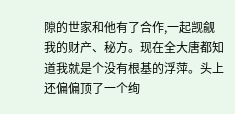隙的世家和他有了合作,一起觊觎我的财产、秘方。现在全大唐都知道我就是个没有根基的浮萍。头上还偏偏顶了一个绚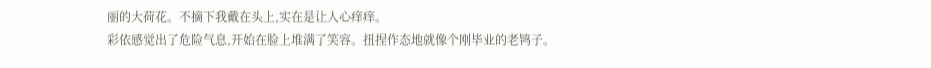丽的大荷花。不摘下我戴在头上,实在是让人心痒痒。
彩依感觉出了危险气息,开始在脸上堆满了笑容。扭捏作态地就像个刚毕业的老鸨子。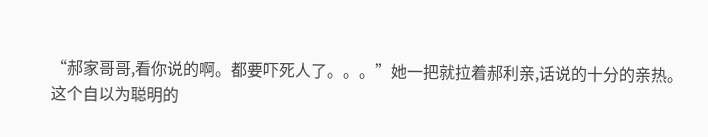“郝家哥哥,看你说的啊。都要吓死人了。。。”她一把就拉着郝利亲,话说的十分的亲热。
这个自以为聪明的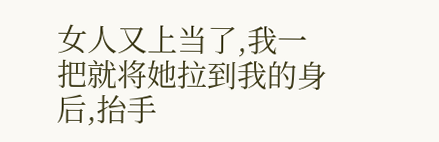女人又上当了,我一把就将她拉到我的身后,抬手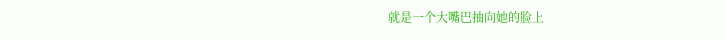就是一个大嘴巴抽向她的脸上